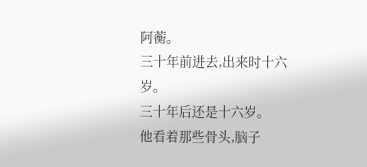阿蘅。
三十年前进去,出来时十六岁。
三十年后还是十六岁。
他看着那些骨头,脑子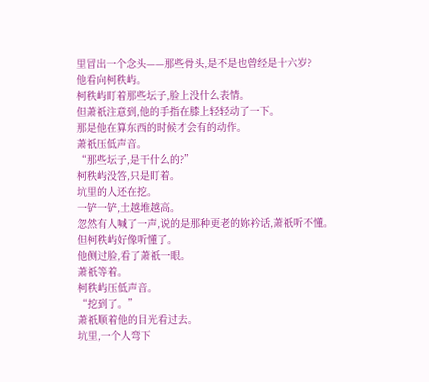里冒出一个念头——那些骨头,是不是也曾经是十六岁?
他看向柯秩屿。
柯秩屿盯着那些坛子,脸上没什么表情。
但萧祇注意到,他的手指在膝上轻轻动了一下。
那是他在算东西的时候才会有的动作。
萧祇压低声音。
“那些坛子,是干什么的?”
柯秩屿没答,只是盯着。
坑里的人还在挖。
一铲一铲,土越堆越高。
忽然有人喊了一声,说的是那种更老的妳衿话,萧祇听不懂。
但柯秩屿好像听懂了。
他侧过脸,看了萧祇一眼。
萧祇等着。
柯秩屿压低声音。
“挖到了。”
萧祇顺着他的目光看过去。
坑里,一个人弯下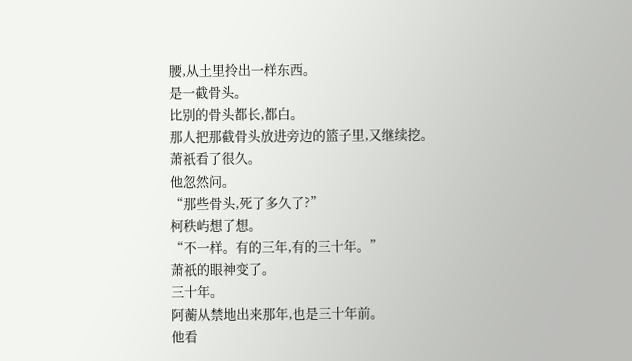腰,从土里拎出一样东西。
是一截骨头。
比别的骨头都长,都白。
那人把那截骨头放进旁边的篮子里,又继续挖。
萧祇看了很久。
他忽然问。
“那些骨头,死了多久了?”
柯秩屿想了想。
“不一样。有的三年,有的三十年。”
萧祇的眼神变了。
三十年。
阿蘅从禁地出来那年,也是三十年前。
他看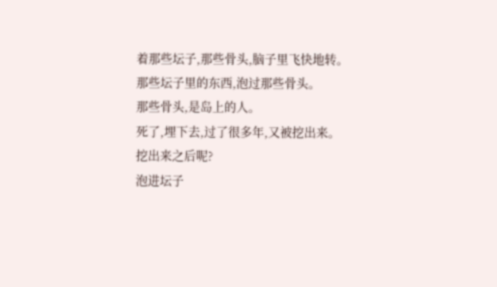着那些坛子,那些骨头,脑子里飞快地转。
那些坛子里的东西,泡过那些骨头。
那些骨头,是岛上的人。
死了,埋下去,过了很多年,又被挖出来。
挖出来之后呢?
泡进坛子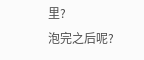里?
泡完之后呢?